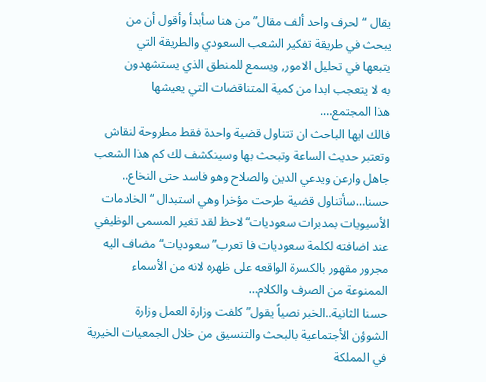يقال “لحرف واحد ألف مقال” من هنا سأبدأ وأقول أن من
يبحث في طريقة تفكير الشعب السعودي والطريقة التي
يتبعها في تحليل الامور, ويسمع للمنطق الذي يستشهدون
به لا يتعجب ابدا من كمية المتناقضات التي يعيشها
هذا المجتمع….
فالك ايها الباحث ان تتناول قضية واحدة فقط مطروحة لنقاش
وتعتبر حديث الساعة وتبحث بها وسينكشف لك كم هذا الشعب
جاهل وارعن ويدعي الدين والصلاح وهو فاسد حتى النخاع..
حسنا…سأتناول قضية طرحت مؤخرا وهي استبدال “الخادمات
الأسيويات بمدبرات سعوديات“لاحظ لقد تغير المسمى الوظيفي
عند اضافته لكلمة سعوديات فا تعرب”سعوديات“مضاف اليه
مجرور مقهور بالكسرة الواقعه على ظهره لانه من الأسماء
الممنوعة من الصرف والكلام…
حسنا الثانية..الخبر نصياً يقول”كلفت وزارة العمل وزارة
الشوؤن الأجتماعية بالبحث والتنسيق من خلال الجمعيات الخيرية
في المملكة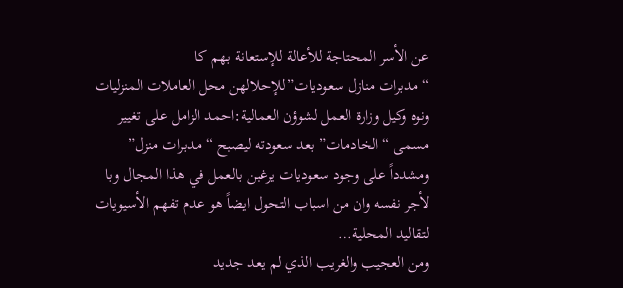عن الأسر المحتاجة للأعالة للإستعانة بـهم كا
“مدبرات منازل سعوديات”للإحلالهن محل العاملات المنزليات
ونوه وكيل وزارة العمل لشوؤن العمالية:احمد الزامل على تغيير
مسمى “الخادمات” بعد سعودته ليصبح “مدبرات منزل”
ومشدداً على وجود سعوديات يرغبن بالعمل في هذا المجال وبا
لأجر نفسه وان من اسباب التحول ايضاً هو عدم تفهم الأسيويات
لتقاليد المحلية…
ومن العجيب والغريب الذي لم يعد جديد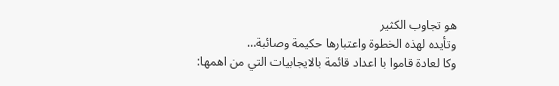هو تجاوب الكثير
وتأيده لهذه الخطوة واعتبارها حكيمة وصائبة…
وكا لعادة قاموا با اعداد قائمة بالايجابيات التي من اهمها: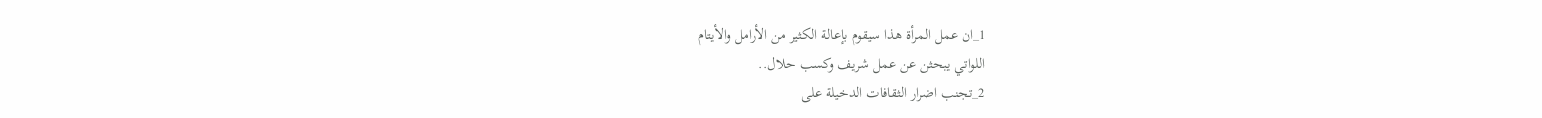1_ان عمل المرأة هذا سيقوم بإعالة الكثير من الأرامل والأيتام
اللواتي يبحثن عن عمل شريف وكسب حلال..
2_تجنب اضرار الثقافات الدخيلة على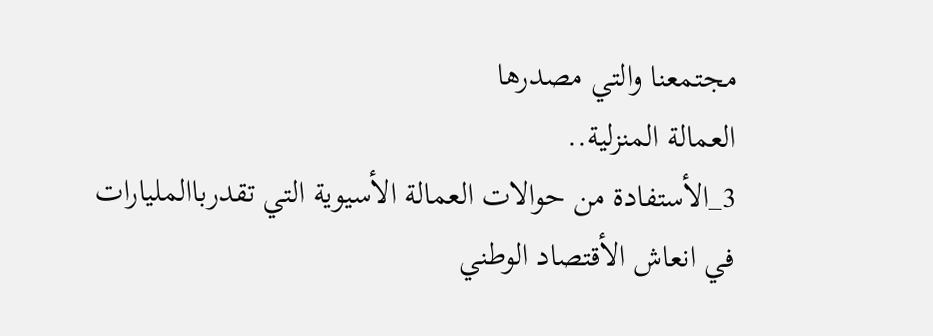مجتمعنا والتي مصدرها
العمالة المنزلية..
3_الأستفادة من حوالات العمالة الأسيوية التي تقدرباالمليارات
في انعاش الأقتصاد الوطني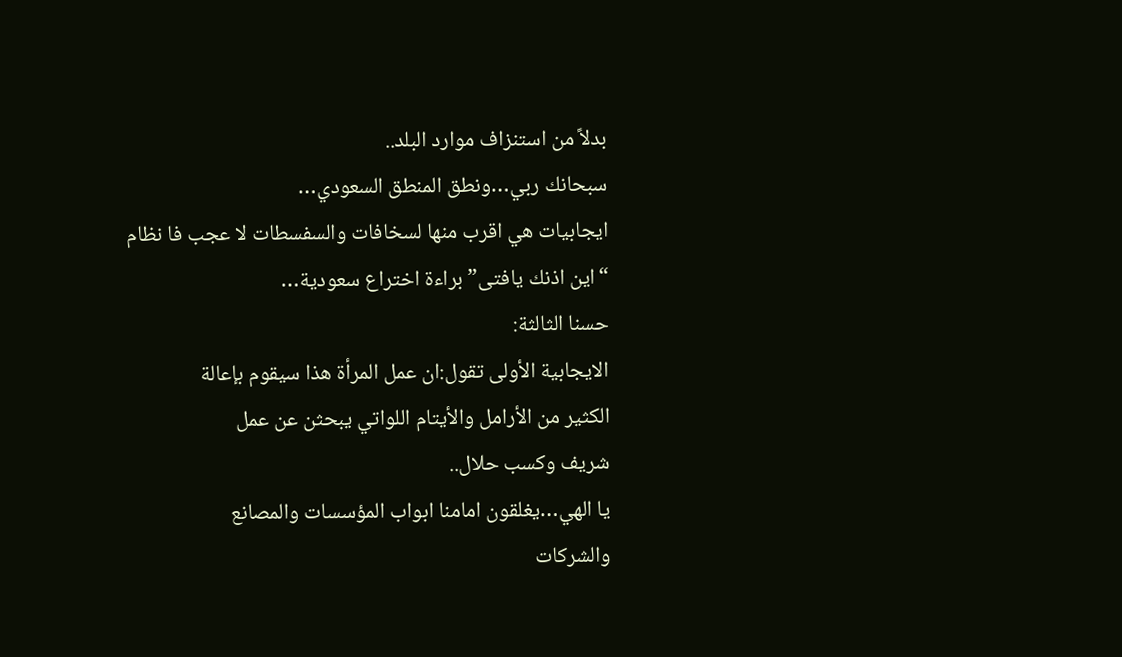بدلاً من استنزاف موارد البلد..
سبحانك ربي…ونطق المنطق السعودي…
ايجابيات هي اقرب منها لسخافات والسفسطات لا عجب فا نظام
“اين اذنك يافتى” براءة اختراع سعودية…
حسنا الثالثة:
الايجابية الأولى تقول:ان عمل المرأة هذا سيقوم بإعالة
الكثير من الأرامل والأيتام اللواتي يبحثن عن عمل
شريف وكسب حلال..
يا الهي…يغلقون امامنا ابواب المؤسسات والمصانع
والشركات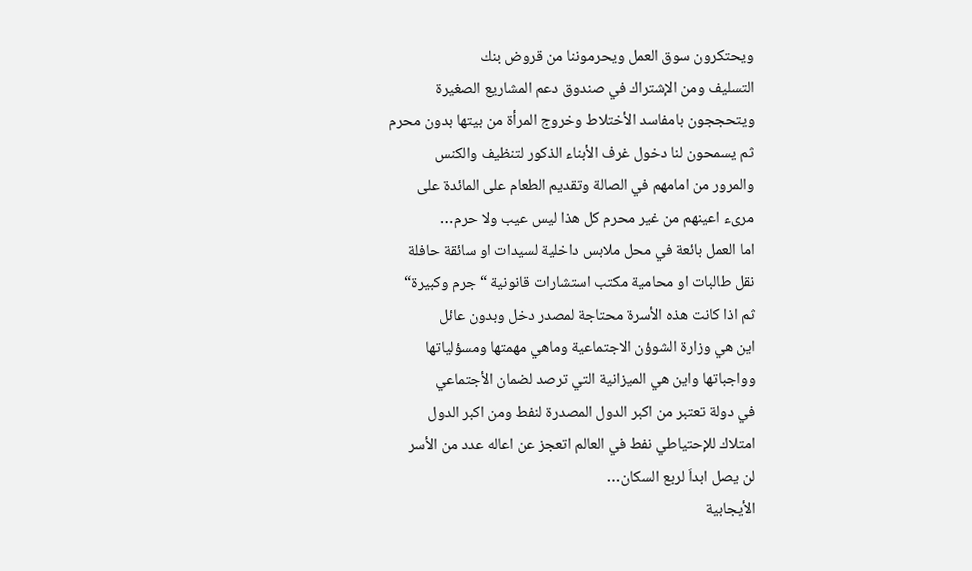ويحتكرون سوق العمل ويحرموننا من قروض بنك
التسليف ومن الإشتراك في صندوق دعم المشاريع الصغيرة
ويتحججون بامفاسد الأختلاط وخروج المرأة من بيتها بدون محرم
ثم يسمحون لنا دخول غرف الأبناء الذكور لتنظيف والكنس
والمرور من امامهم في الصالة وتقديم الطعام على المائدة على
مرىء اعينهم من غير محرم كل هذا ليس عيب ولا حرم…
اما العمل بائعة في محل ملابس داخلية لسيدات او سائقة حافلة
نقل طالبات او محامية مكتب استشارات قانونية “جرم وكبيرة“
ثم اذا كانت هذه الأسرة محتاجة لمصدر دخل وبدون عائل
اين هي وزارة الشوؤن الاجتماعية وماهي مهمتها ومسؤلياتها
وواجباتها واين هي الميزانية التي ترصد لضمان الأجتماعي
في دولة تعتبر من اكبر الدول المصدرة لنفط ومن اكبر الدول
امتلاك للإحتياطي نفط في العالم اتعجز عن اعاله عدد من الأسر
لن يصل ابداَ لربع السكان…
الأيجابية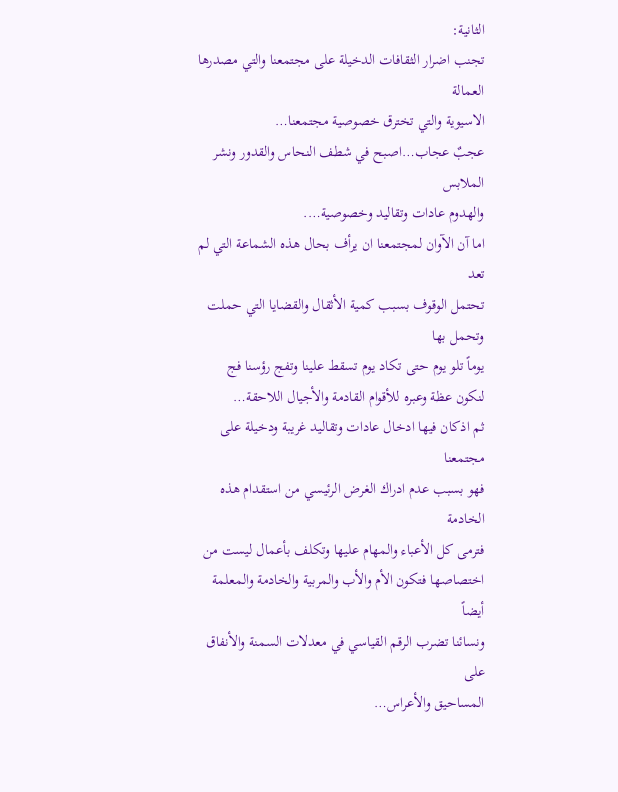الثانية:
تجنب اضرار الثقافات الدخيلة على مجتمعنا والتي مصدرها العمالة
الاسيوية والتي تخترق خصوصية مجتمعنا…
عجبٌ عجاب…اصبح في شطف النحاس والقدور ونشر الملابس
والهدوم عادات وتقاليد وخصوصية….
اما آن الآوان لمجتمعنا ان يرأف بحال هذه الشماعة التي لم تعد
تحتمل الوقوف بسبب كمية الأثقال والقضايا التي حملت وتحمل بها
يوماً تلو يوم حتى تكاد يوم تسقط علينا وتفج رؤسنا فج
لنكون عظة وعبره للأقوام القادمة والأجيال اللاحقة…
ثم اذكان فيها ادخال عادات وتقاليد غريبة ودخيلة على مجتمعنا
فهو بسبب عدم ادراك الغرض الرئيسي من استقدام هذه الخادمة
فترمى كل الأعباء والمهام عليها وتكلف بأعمال ليست من
اختصاصها فتكون الأم والأب والمربية والخادمة والمعلمة أيضاً
ونسائنا تضرب الرقم القياسي في معدلات السمنة والأنفاق على
المساحيق والأعراس…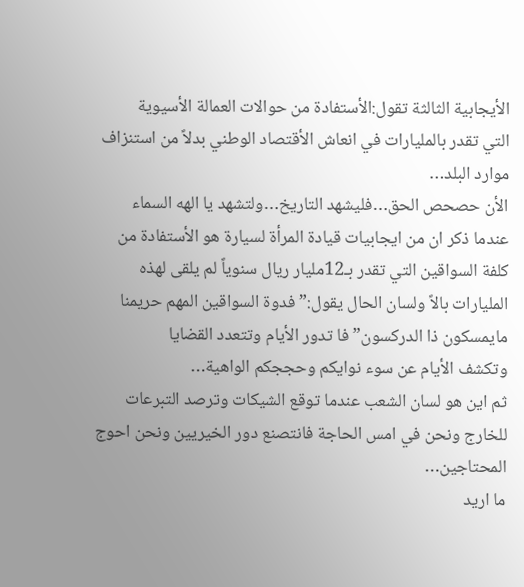الأيجابية الثالثة تقول:الأستفادة من حوالات العمالة الأسيوية
التي تقدر بالمليارات في انعاش الأقتصاد الوطني بدلاً من استنزاف
موارد البلد…
الأن حصحص الحق…فليشهد التاريخ…ولتشهد يا الهه السماء
عندما ذكر ان من ايجابيات قيادة المرأة لسيارة هو الأستفادة من
كلفة السواقين التي تقدر بـ12مليار ريال سنوياً لم يلقى لهذه
المليارات بالاً ولسان الحال يقول:”فدوة السواقين المهم حريمنا
مايمسكون ذا الدركسون” فا تدور الأيام وتتعدد القضايا
وتكشف الأيام عن سوء نوايكم وحججكم الواهية…
ثم اين هو لسان الشعب عندما توقع الشيكات وترصد التبرعات
للخارج ونحن في امس الحاجة فانتصنع دور الخيريين ونحن احوج
المحتاجين…
ما اريد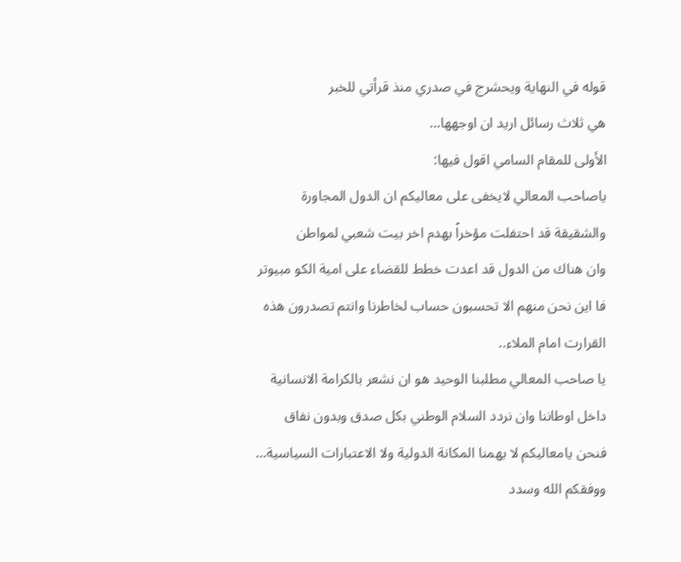قوله في النهاية ويحشرج في صدري منذ قرأتي للخبر
هي ثلاث رسائل اريد ان اوجهها…
الأولى للمقام السامي اقول فيها:
ياصاحب المعالي لايخفى على معاليكم ان الدول المجاورة
والشقيقة قد احتفلت مؤخراً بهدم اخر بيت شعبي لمواطن
وان هناك من الدول قد اعدت خطط للقضاء على امية الكو مبيوتر
فا اين نحن منهم الا تحسبون حساب لخاطرنا وانتم تصدرون هذه
القرارت امام الملاء..
يا صاحب المعالي مطلبنا الوحيد هو ان نشعر بالكرامة الانسانية
داخل اوطاننا وان نردد السلام الوطني بكل صدق وبدون نفاق
فنحن يامعاليكم لا يهمنا المكانة الدولية ولا الاعتبارات السياسية…
ووفقكم الله وسدد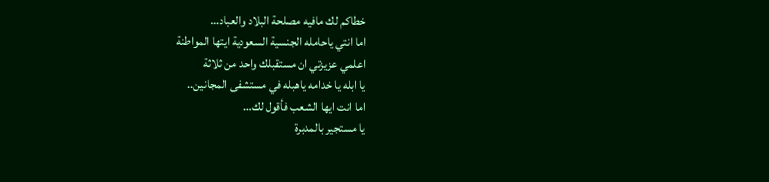خطاكم لك مافيه مصلحة البلاد والعباد…
اما انتي ياحامله الجنسية السعودية ايتها المواطنة
اعلمي عزيزتي ان مستقبلك واحد من ثلاثة
يا ابله يا خدامه ياهبله في مستشفى المجانين..
اما انت ايها الشعب فأقول لك…
يا مستجير بالمدبرة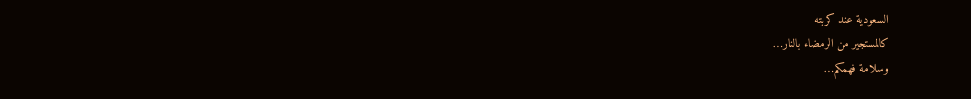السعودية عند كربته
كالمستجير من الرمضاء بالنار…
وسلامة فهمكم…